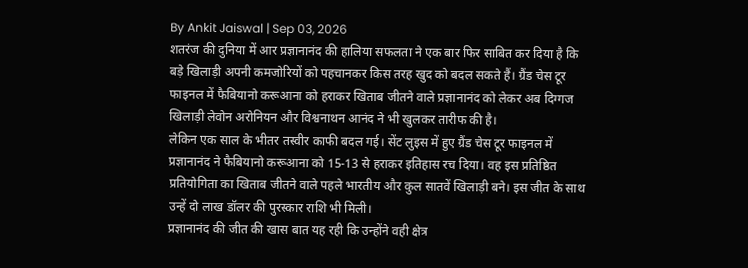By Ankit Jaiswal | Sep 03, 2026
शतरंज की दुनिया में आर प्रज्ञानानंद की हालिया सफलता ने एक बार फिर साबित कर दिया है कि बड़े खिलाड़ी अपनी कमजोरियों को पहचानकर किस तरह खुद को बदल सकते हैं। ग्रैंड चेस टूर फाइनल में फैबियानो करूआना को हराकर खिताब जीतने वाले प्रज्ञानानंद को लेकर अब दिग्गज खिलाड़ी लेवोन अरोनियन और विश्वनाथन आनंद ने भी खुलकर तारीफ की है।
लेकिन एक साल के भीतर तस्वीर काफी बदल गई। सेंट लुइस में हुए ग्रैंड चेस टूर फाइनल में प्रज्ञानानंद ने फैबियानो करूआना को 15-13 से हराकर इतिहास रच दिया। वह इस प्रतिष्ठित प्रतियोगिता का खिताब जीतने वाले पहले भारतीय और कुल सातवें खिलाड़ी बने। इस जीत के साथ उन्हें दो लाख डॉलर की पुरस्कार राशि भी मिली।
प्रज्ञानानंद की जीत की खास बात यह रही कि उन्होंने वही क्षेत्र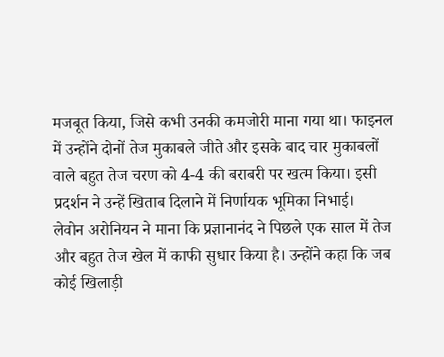मजबूत किया, जिसे कभी उनकी कमजोरी माना गया था। फाइनल में उन्होंने दोनों तेज मुकाबले जीते और इसके बाद चार मुकाबलों वाले बहुत तेज चरण को 4-4 की बराबरी पर खत्म किया। इसी प्रदर्शन ने उन्हें खिताब दिलाने में निर्णायक भूमिका निभाई।
लेवोन अरोनियन ने माना कि प्रज्ञानानंद ने पिछले एक साल में तेज और बहुत तेज खेल में काफी सुधार किया है। उन्होंने कहा कि जब कोई खिलाड़ी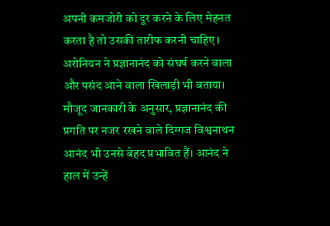अपनी कमजोरी को दूर करने के लिए मेहनत करता है तो उसकी तारीफ करनी चाहिए। अरोनियन ने प्रज्ञानानंद को संघर्ष करने वाला और पसंद आने वाला खिलाड़ी भी बताया।
मौजूद जानकारी के अनुसार, प्रज्ञानानंद की प्रगति पर नजर रखने वाले दिग्गज विश्वनाथन आनंद भी उनसे बेहद प्रभावित हैं। आनंद ने हाल में उन्हें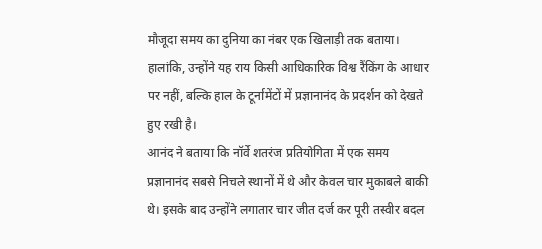मौजूदा समय का दुनिया का नंबर एक खिलाड़ी तक बताया। हालांकि, उन्होंने यह राय किसी आधिकारिक विश्व रैंकिंग के आधार पर नहीं, बल्कि हाल के टूर्नामेंटों में प्रज्ञानानंद के प्रदर्शन को देखते हुए रखी है।
आनंद ने बताया कि नॉर्वे शतरंज प्रतियोगिता में एक समय प्रज्ञानानंद सबसे निचले स्थानों में थे और केवल चार मुकाबले बाकी थे। इसके बाद उन्होंने लगातार चार जीत दर्ज कर पूरी तस्वीर बदल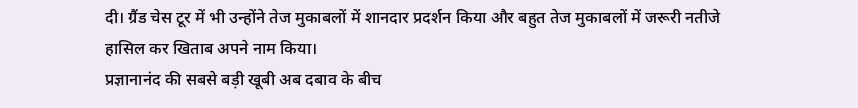दी। ग्रैंड चेस टूर में भी उन्होंने तेज मुकाबलों में शानदार प्रदर्शन किया और बहुत तेज मुकाबलों में जरूरी नतीजे हासिल कर खिताब अपने नाम किया।
प्रज्ञानानंद की सबसे बड़ी खूबी अब दबाव के बीच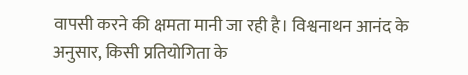वापसी करने की क्षमता मानी जा रही है। विश्वनाथन आनंद के अनुसार, किसी प्रतियोगिता के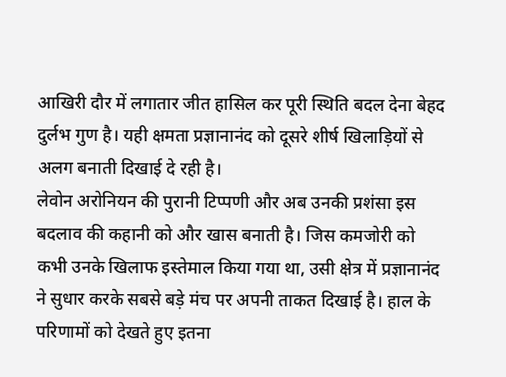आखिरी दौर में लगातार जीत हासिल कर पूरी स्थिति बदल देना बेहद दुर्लभ गुण है। यही क्षमता प्रज्ञानानंद को दूसरे शीर्ष खिलाड़ियों से अलग बनाती दिखाई दे रही है।
लेवोन अरोनियन की पुरानी टिप्पणी और अब उनकी प्रशंसा इस बदलाव की कहानी को और खास बनाती है। जिस कमजोरी को कभी उनके खिलाफ इस्तेमाल किया गया था, उसी क्षेत्र में प्रज्ञानानंद ने सुधार करके सबसे बड़े मंच पर अपनी ताकत दिखाई है। हाल के परिणामों को देखते हुए इतना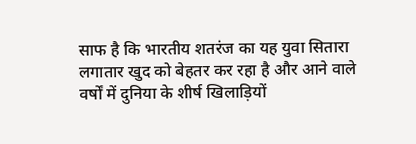साफ है कि भारतीय शतरंज का यह युवा सितारा लगातार खुद को बेहतर कर रहा है और आने वाले वर्षों में दुनिया के शीर्ष खिलाड़ियों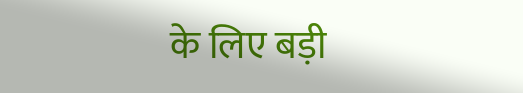के लिए बड़ी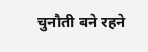चुनौती बने रहने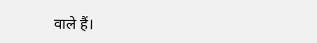वाले हैं।